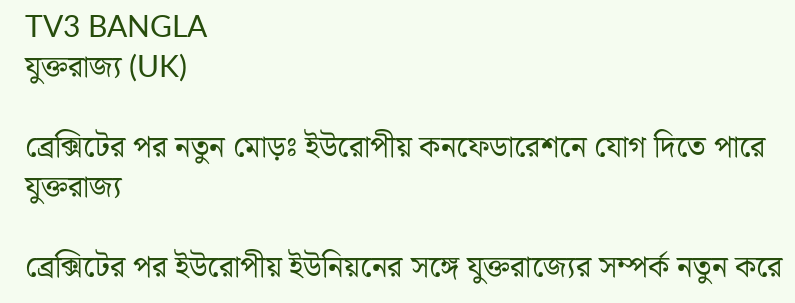TV3 BANGLA
যুক্তরাজ্য (UK)

ব্রেক্সিটের পর নতুন মোড়ঃ ইউরোপীয় কনফেডারেশনে যোগ দিতে পারে যুক্তরাজ্য

ব্রেক্সিটের পর ইউরোপীয় ইউনিয়নের সঙ্গে যুক্তরাজ্যের সম্পর্ক নতুন করে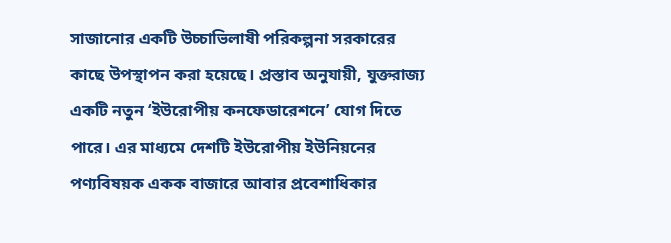সাজানোর একটি উচ্চাভিলাষী পরিকল্পনা সরকারের কাছে উপস্থাপন করা হয়েছে। প্রস্তাব অনুযায়ী, যুক্তরাজ্য একটি নতুন ‘ইউরোপীয় কনফেডারেশনে’ যোগ দিতে পারে। এর মাধ্যমে দেশটি ইউরোপীয় ইউনিয়নের পণ্যবিষয়ক একক বাজারে আবার প্রবেশাধিকার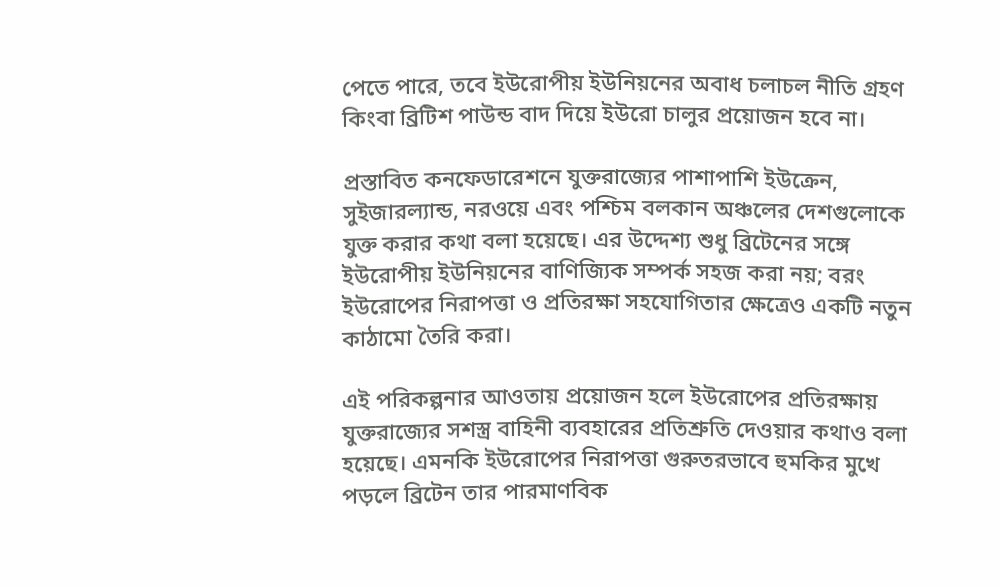পেতে পারে, তবে ইউরোপীয় ইউনিয়নের অবাধ চলাচল নীতি গ্রহণ কিংবা ব্রিটিশ পাউন্ড বাদ দিয়ে ইউরো চালুর প্রয়োজন হবে না।

প্রস্তাবিত কনফেডারেশনে যুক্তরাজ্যের পাশাপাশি ইউক্রেন, সুইজারল্যান্ড, নরওয়ে এবং পশ্চিম বলকান অঞ্চলের দেশগুলোকে যুক্ত করার কথা বলা হয়েছে। এর উদ্দেশ্য শুধু ব্রিটেনের সঙ্গে ইউরোপীয় ইউনিয়নের বাণিজ্যিক সম্পর্ক সহজ করা নয়; বরং ইউরোপের নিরাপত্তা ও প্রতিরক্ষা সহযোগিতার ক্ষেত্রেও একটি নতুন কাঠামো তৈরি করা।

এই পরিকল্পনার আওতায় প্রয়োজন হলে ইউরোপের প্রতিরক্ষায় যুক্তরাজ্যের সশস্ত্র বাহিনী ব্যবহারের প্রতিশ্রুতি দেওয়ার কথাও বলা হয়েছে। এমনকি ইউরোপের নিরাপত্তা গুরুতরভাবে হুমকির মুখে পড়লে ব্রিটেন তার পারমাণবিক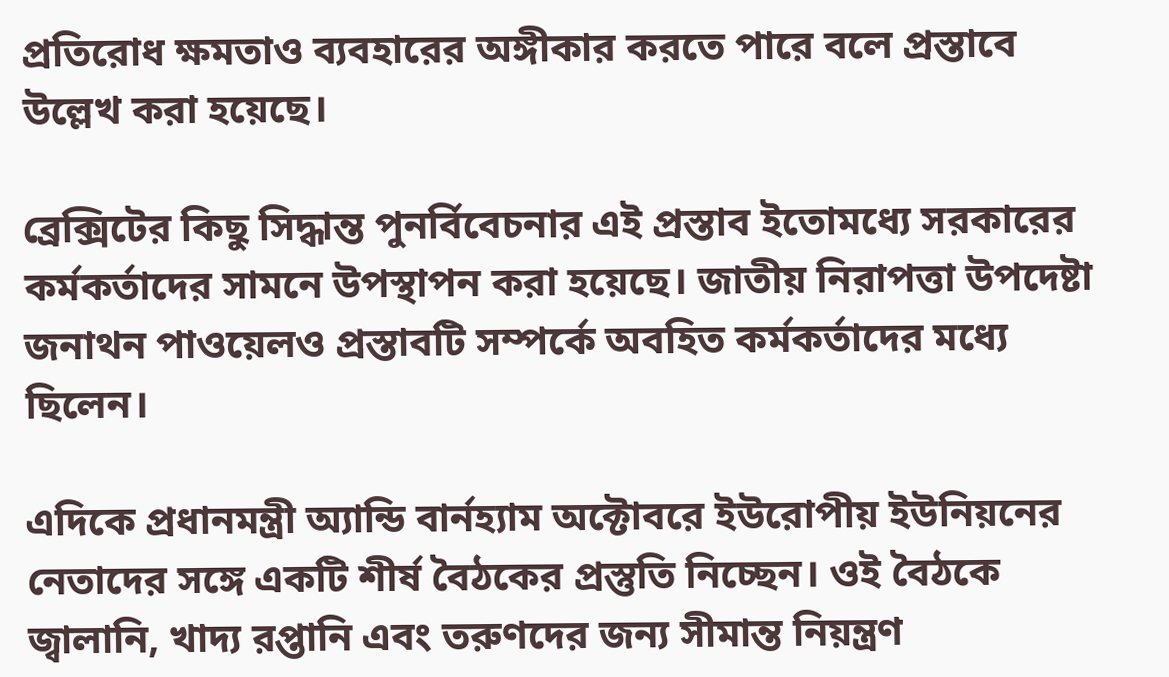প্রতিরোধ ক্ষমতাও ব্যবহারের অঙ্গীকার করতে পারে বলে প্রস্তাবে উল্লেখ করা হয়েছে।

ব্রেক্সিটের কিছু সিদ্ধান্ত পুনর্বিবেচনার এই প্রস্তাব ইতোমধ্যে সরকারের কর্মকর্তাদের সামনে উপস্থাপন করা হয়েছে। জাতীয় নিরাপত্তা উপদেষ্টা জনাথন পাওয়েলও প্রস্তাবটি সম্পর্কে অবহিত কর্মকর্তাদের মধ্যে ছিলেন।

এদিকে প্রধানমন্ত্রী অ্যান্ডি বার্নহ্যাম অক্টোবরে ইউরোপীয় ইউনিয়নের নেতাদের সঙ্গে একটি শীর্ষ বৈঠকের প্রস্তুতি নিচ্ছেন। ওই বৈঠকে জ্বালানি, খাদ্য রপ্তানি এবং তরুণদের জন্য সীমান্ত নিয়ন্ত্রণ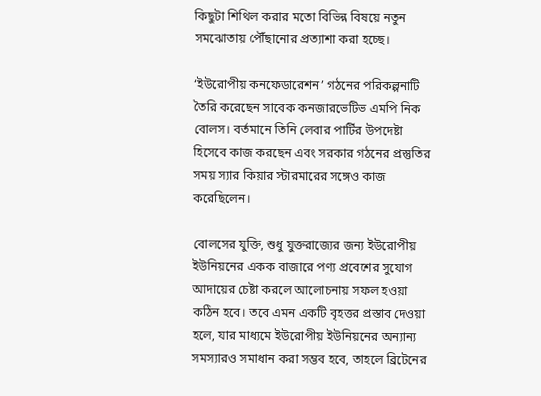কিছুটা শিথিল করার মতো বিভিন্ন বিষয়ে নতুন সমঝোতায় পৌঁছানোর প্রত্যাশা করা হচ্ছে।

‘ইউরোপীয় কনফেডারেশন’ গঠনের পরিকল্পনাটি তৈরি করেছেন সাবেক কনজারভেটিভ এমপি নিক বোলস। বর্তমানে তিনি লেবার পার্টির উপদেষ্টা হিসেবে কাজ করছেন এবং সরকার গঠনের প্রস্তুতির সময় স্যার কিয়ার স্টারমারের সঙ্গেও কাজ করেছিলেন।

বোলসের যুক্তি, শুধু যুক্তরাজ্যের জন্য ইউরোপীয় ইউনিয়নের একক বাজারে পণ্য প্রবেশের সুযোগ আদায়ের চেষ্টা করলে আলোচনায় সফল হওয়া কঠিন হবে। তবে এমন একটি বৃহত্তর প্রস্তাব দেওয়া হলে, যার মাধ্যমে ইউরোপীয় ইউনিয়নের অন্যান্য সমস্যারও সমাধান করা সম্ভব হবে, তাহলে ব্রিটেনের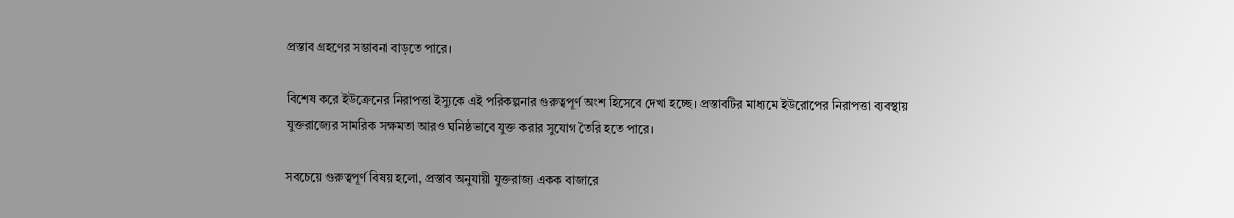প্রস্তাব গ্রহণের সম্ভাবনা বাড়তে পারে।

বিশেষ করে ইউক্রেনের নিরাপত্তা ইস্যুকে এই পরিকল্পনার গুরুত্বপূর্ণ অংশ হিসেবে দেখা হচ্ছে। প্রস্তাবটির মাধ্যমে ইউরোপের নিরাপত্তা ব্যবস্থায় যুক্তরাজ্যের সামরিক সক্ষমতা আরও ঘনিষ্ঠভাবে যুক্ত করার সুযোগ তৈরি হতে পারে।

সবচেয়ে গুরুত্বপূর্ণ বিষয় হলো, প্রস্তাব অনুযায়ী যুক্তরাজ্য একক বাজারে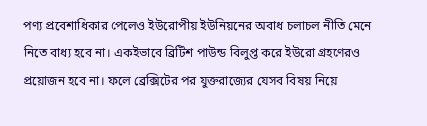পণ্য প্রবেশাধিকার পেলেও ইউরোপীয় ইউনিয়নের অবাধ চলাচল নীতি মেনে নিতে বাধ্য হবে না। একইভাবে ব্রিটিশ পাউন্ড বিলুপ্ত করে ইউরো গ্রহণেরও প্রয়োজন হবে না। ফলে ব্রেক্সিটের পর যুক্তরাজ্যের যেসব বিষয় নিয়ে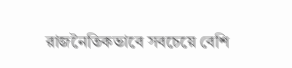রাজনৈতিকভাবে সবচেয়ে বেশি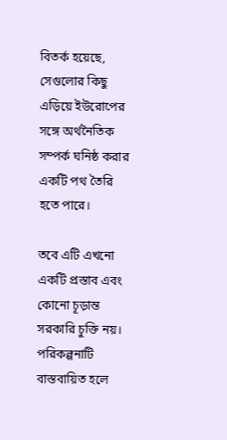বিতর্ক হয়েছে, সেগুলোর কিছু এড়িয়ে ইউরোপের সঙ্গে অর্থনৈতিক সম্পর্ক ঘনিষ্ঠ করার একটি পথ তৈরি হতে পারে।

তবে এটি এখনো একটি প্রস্তাব এবং কোনো চূড়ান্ত সরকারি চুক্তি নয়। পরিকল্পনাটি বাস্তবায়িত হলে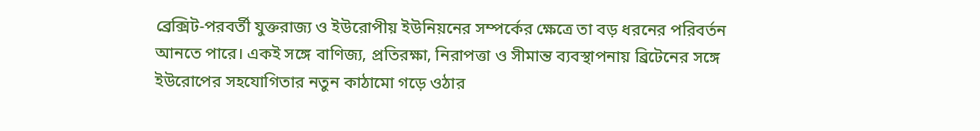ব্রেক্সিট-পরবর্তী যুক্তরাজ্য ও ইউরোপীয় ইউনিয়নের সম্পর্কের ক্ষেত্রে তা বড় ধরনের পরিবর্তন আনতে পারে। একই সঙ্গে বাণিজ্য, প্রতিরক্ষা, নিরাপত্তা ও সীমান্ত ব্যবস্থাপনায় ব্রিটেনের সঙ্গে ইউরোপের সহযোগিতার নতুন কাঠামো গড়ে ওঠার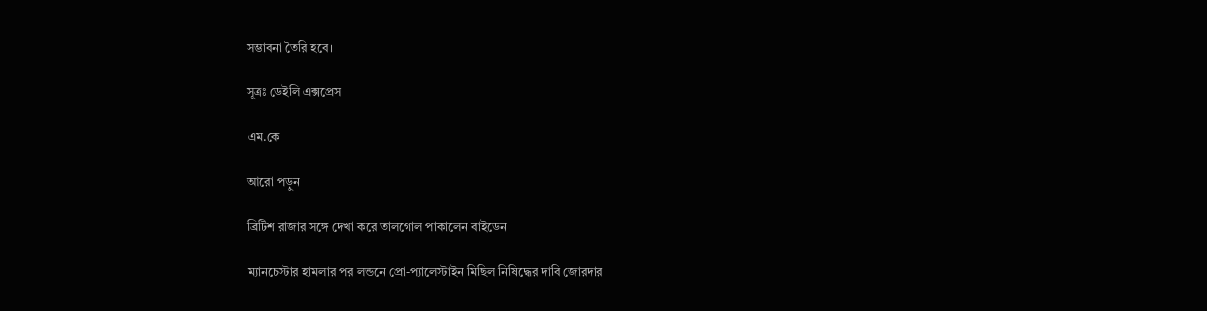সম্ভাবনা তৈরি হবে।

সূত্রঃ ডেইলি এক্সপ্রেস

এম.কে

আরো পড়ুন

ব্রিটিশ রাজার সঙ্গে দেখা করে তালগোল পাকালেন বাইডেন

ম্যানচেস্টার হামলার পর লন্ডনে প্রো-প্যালেস্টাইন মিছিল নিষিদ্ধের দাবি জোরদার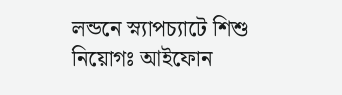লন্ডনে স্ন্যাপচ্যাটে শিশু নিয়োগঃ আইফোন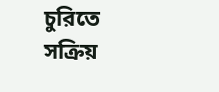চুরিতে সক্রিয়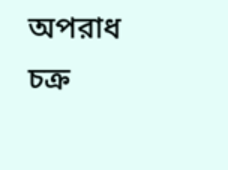অপরাধ চক্র